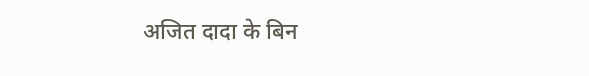अजित दादा के बिन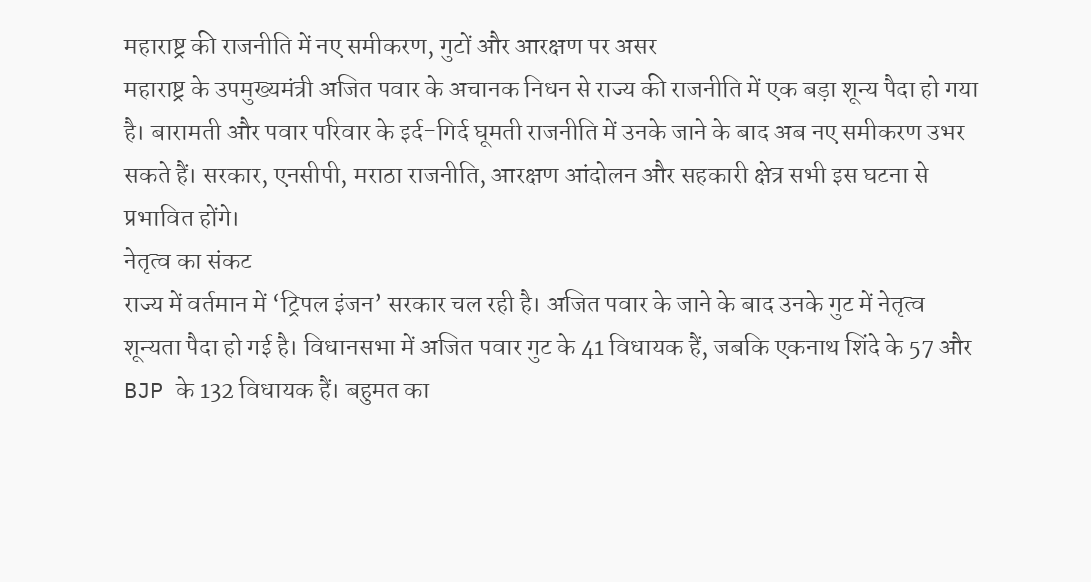महाराष्ट्र की राजनीति में नए समीकरण, गुटों और आरक्षण पर असर
महाराष्ट्र के उपमुख्यमंत्री अजित पवार के अचानक निधन से राज्य की राजनीति में एक बड़ा शून्य पैदा हो गया है। बारामती और पवार परिवार के इर्द-गिर्द घूमती राजनीति में उनके जाने के बाद अब नए समीकरण उभर सकते हैं। सरकार, एनसीपी, मराठा राजनीति, आरक्षण आंदोलन और सहकारी क्षेत्र सभी इस घटना से प्रभावित होंगे।
नेतृत्व का संकट
राज्य में वर्तमान में ‘ट्रिपल इंजन’ सरकार चल रही है। अजित पवार के जाने के बाद उनके गुट में नेतृत्व शून्यता पैदा हो गई है। विधानसभा में अजित पवार गुट के 41 विधायक हैं, जबकि एकनाथ शिंदे के 57 और BJP के 132 विधायक हैं। बहुमत का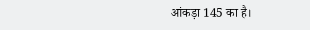आंकड़ा 145 का है।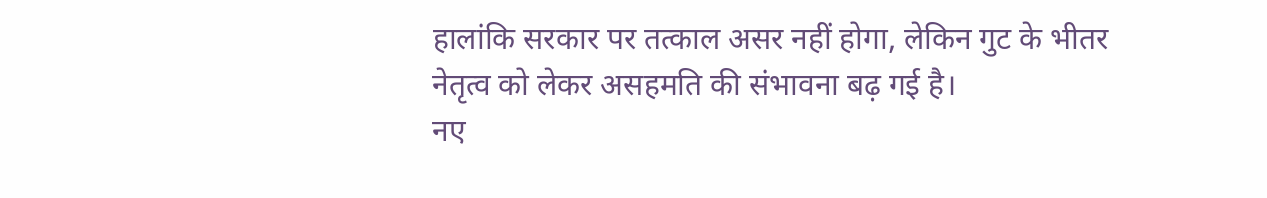हालांकि सरकार पर तत्काल असर नहीं होगा, लेकिन गुट के भीतर नेतृत्व को लेकर असहमति की संभावना बढ़ गई है।
नए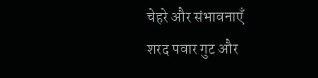चेहरे और संभावनाएँ
शरद पवार गुट और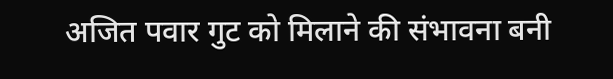अजित पवार गुट को मिलाने की संभावना बनी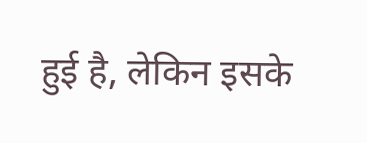हुई है, लेकिन इसके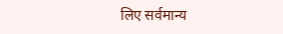लिए सर्वमान्य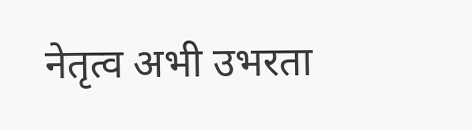नेतृत्व अभी उभरता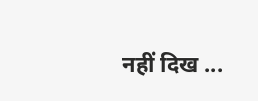नहीं दिख ...